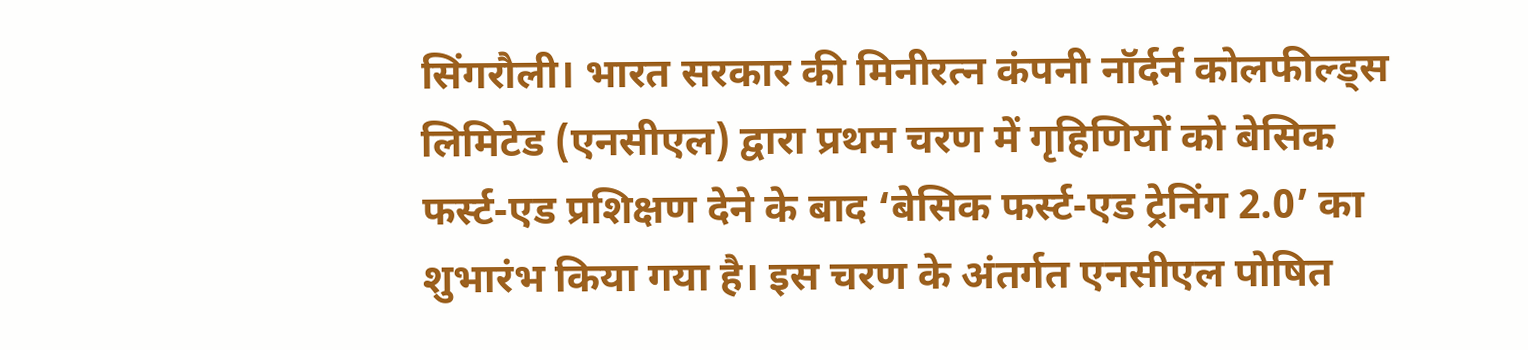सिंगरौली। भारत सरकार की मिनीरत्न कंपनी नॉर्दर्न कोलफील्ड्स लिमिटेड (एनसीएल) द्वारा प्रथम चरण में गृहिणियों को बेसिक फर्स्ट-एड प्रशिक्षण देने के बाद ‘बेसिक फर्स्ट-एड ट्रेनिंग 2.0’ का शुभारंभ किया गया है। इस चरण के अंतर्गत एनसीएल पोषित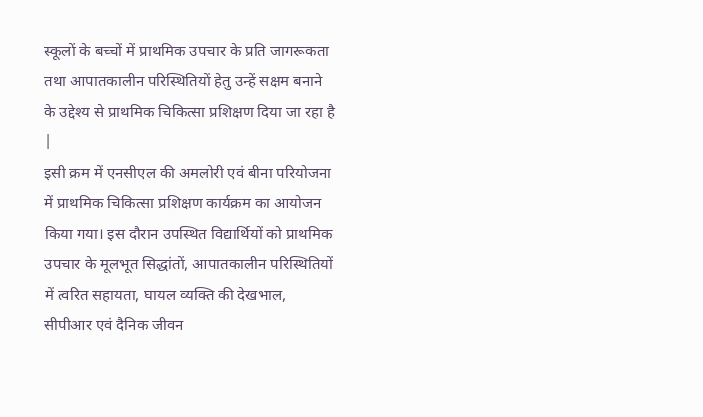स्कूलों के बच्चों में प्राथमिक उपचार के प्रति जागरूकता तथा आपातकालीन परिस्थितियों हेतु उन्हें सक्षम बनाने के उद्देश्य से प्राथमिक चिकित्सा प्रशिक्षण दिया जा रहा है |
इसी क्रम में एनसीएल की अमलोरी एवं बीना परियोजना में प्राथमिक चिकित्सा प्रशिक्षण कार्यक्रम का आयोजन किया गया। इस दौरान उपस्थित विद्यार्थियों को प्राथमिक उपचार के मूलभूत सिद्धांतों, आपातकालीन परिस्थितियों में त्वरित सहायता, घायल व्यक्ति की देखभाल, सीपीआर एवं दैनिक जीवन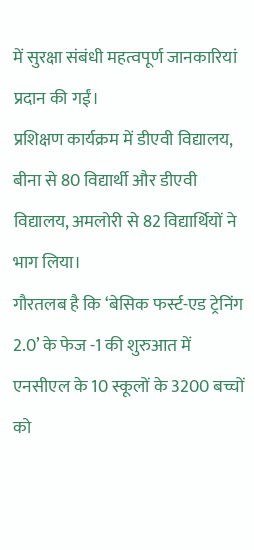में सुरक्षा संबंधी महत्वपूर्ण जानकारियां प्रदान की गईं।
प्रशिक्षण कार्यक्रम में डीएवी विद्यालय, बीना से 80 विद्यार्थी और डीएवी विद्यालय, अमलोरी से 82 विद्यार्थियों ने भाग लिया।
गौरतलब है कि ‘बेसिक फर्स्ट-एड ट्रेनिंग 2.0’ के फेज -1 की शुरुआत में एनसीएल के 10 स्कूलों के 3200 बच्चों को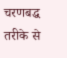चरणबद्ध तरीके से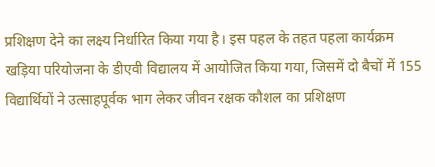प्रशिक्षण देने का लक्ष्य निर्धारित किया गया है। इस पहल के तहत पहला कार्यक्रम खड़िया परियोजना के डीएवी विद्यालय में आयोजित किया गया, जिसमें दो बैचों में 155 विद्यार्थियों ने उत्साहपूर्वक भाग लेकर जीवन रक्षक कौशल का प्रशिक्षण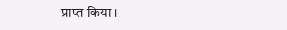प्राप्त किया।